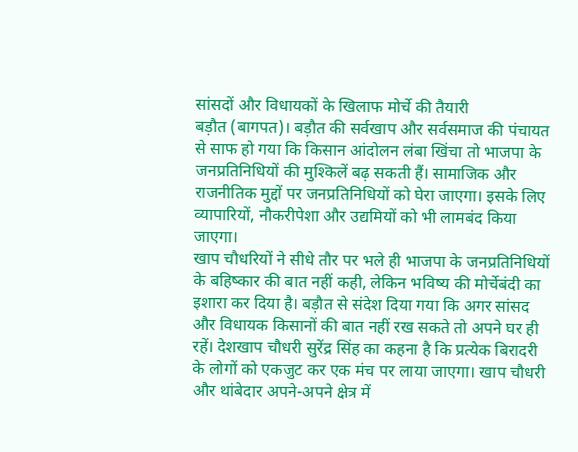सांसदों और विधायकों के खिलाफ मोर्चे की तैयारी
बड़ौत (बागपत)। बड़ौत की सर्वखाप और सर्वसमाज की पंचायत से साफ हो गया कि किसान आंदोलन लंबा खिंचा तो भाजपा के जनप्रतिनिधियों की मुश्किलें बढ़ सकती हैं। सामाजिक और राजनीतिक मुद्दों पर जनप्रतिनिधियों को घेरा जाएगा। इसके लिए व्यापारियों, नौकरीपेशा और उद्यमियों को भी लामबंद किया जाएगा।
खाप चौधरियों ने सीधे तौर पर भले ही भाजपा के जनप्रतिनिधियों के बहिष्कार की बात नहीं कही, लेकिन भविष्य की मोर्चेबंदी का इशारा कर दिया है। बड़ौत से संदेश दिया गया कि अगर सांसद और विधायक किसानों की बात नहीं रख सकते तो अपने घर ही रहें। देशखाप चौधरी सुरेंद्र सिंह का कहना है कि प्रत्येक बिरादरी के लोगों को एकजुट कर एक मंच पर लाया जाएगा। खाप चौधरी और थांबेदार अपने-अपने क्षेत्र में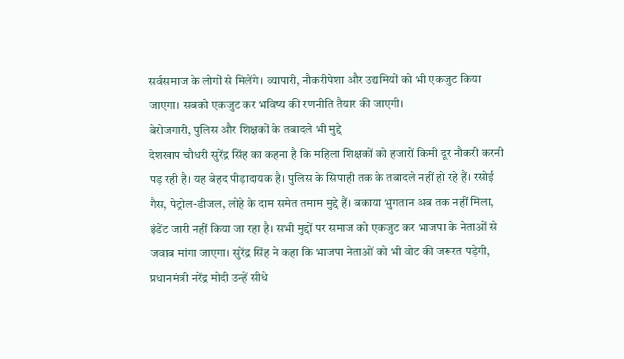सर्वसमाज के लोगों से मिलेंगे। व्यापारी, नौकरीपेशा और उद्यमियों को भी एकजुट किया जाएगा। सबको एकजुट कर भविष्य की रणनीति तैयार की जाएगी।
बेरोजगारी, पुलिस और शिक्षकों के तबादले भी मुद्दे
देशखाप चौधरी सुरेंद्र सिंह का कहना है कि महिला शिक्षकों को हजारों किमी दूर नौकरी करनी पड़ रही है। यह बेहद पीड़ादायक है। पुलिस के सिपाही तक के तबादले नहीं हो रहे हैं। रसोई गैस, पेट्रोल-डीजल, लोहे के दाम समेत तमाम मुद्दे हैं। बकाया भुगतान अब तक नहीं मिला, इंडेंट जारी नहीं किया जा रहा है। सभी मुद्दों पर समाज को एकजुट कर भाजपा के नेताओं से जवाब मांगा जाएगा। सुरेंद्र सिंह ने कहा कि भाजपा नेताओं को भी वोट की जरूरत पड़ेगी, प्रधानमंत्री नरेंद्र मोदी उन्हें सीधे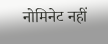नोमिनेट नहीं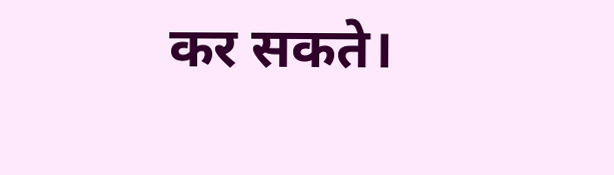कर सकते।